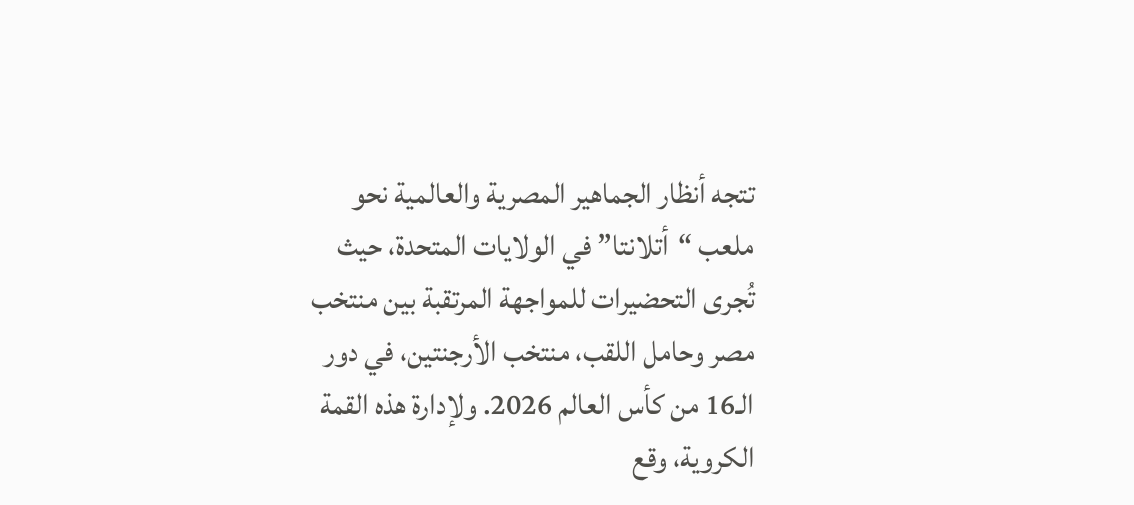تتجه أنظار الجماهير المصرية والعالمية نحو ملعب “أتلانتا” في الولايات المتحدة، حيث تُجرى التحضيرات للمواجهة المرتقبة بين منتخب مصر وحامل اللقب، منتخب الأرجنتين، في دور الـ16 من كأس العالم 2026. ولإدارة هذه القمة الكروية، وقع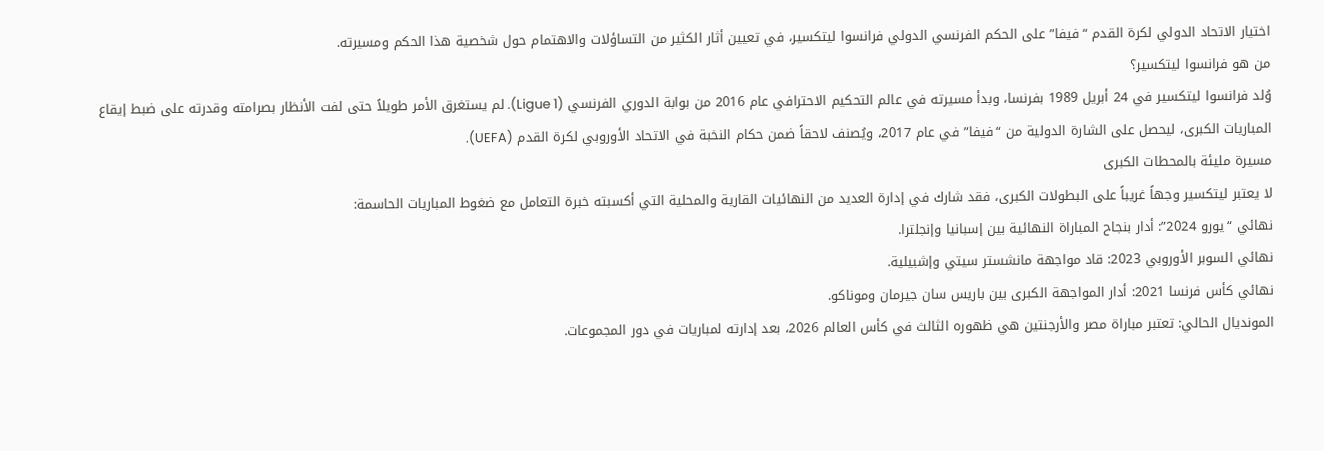اختيار الاتحاد الدولي لكرة القدم “فيفا” على الحكم الفرنسي الدولي فرانسوا ليتكسير، في تعيين أثار الكثير من التساؤلات والاهتمام حول شخصية هذا الحكم ومسيرته.
من هو فرانسوا ليتكسير؟
وُلد فرانسوا ليتكسير في 24 أبريل 1989 بفرنسا، وبدأ مسيرته في عالم التحكيم الاحترافي عام 2016 من بوابة الدوري الفرنسي (Ligue 1). لم يستغرق الأمر طويلاً حتى لفت الأنظار بصرامته وقدرته على ضبط إيقاع المباريات الكبرى، ليحصل على الشارة الدولية من “فيفا” في عام 2017، ويُصنف لاحقاً ضمن حكام النخبة في الاتحاد الأوروبي لكرة القدم (UEFA).
مسيرة مليئة بالمحطات الكبرى
لا يعتبر ليتكسير وجهاً غريباً على البطولات الكبرى، فقد شارك في إدارة العديد من النهائيات القارية والمحلية التي أكسبته خبرة التعامل مع ضغوط المباريات الحاسمة:
نهائي “يورو 2024”: أدار بنجاح المباراة النهائية بين إسبانيا وإنجلترا.
نهائي السوبر الأوروبي 2023: قاد مواجهة مانشستر سيتي وإشبيلية.
نهائي كأس فرنسا 2021: أدار المواجهة الكبرى بين باريس سان جيرمان وموناكو.
المونديال الحالي: تعتبر مباراة مصر والأرجنتين هي ظهوره الثالث في كأس العالم 2026، بعد إدارته لمباريات في دور المجموعات.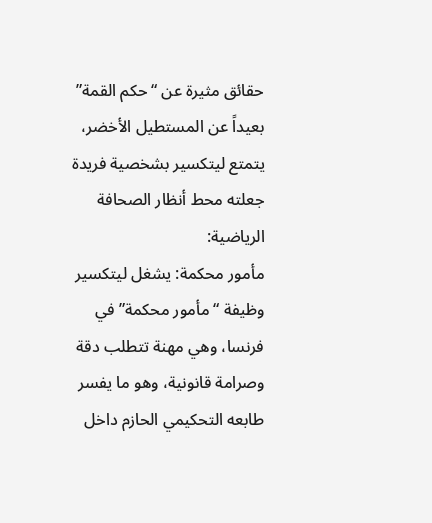حقائق مثيرة عن “حكم القمة”
بعيداً عن المستطيل الأخضر، يتمتع ليتكسير بشخصية فريدة جعلته محط أنظار الصحافة الرياضية:
مأمور محكمة: يشغل ليتكسير وظيفة “مأمور محكمة” في فرنسا، وهي مهنة تتطلب دقة وصرامة قانونية، وهو ما يفسر طابعه التحكيمي الحازم داخل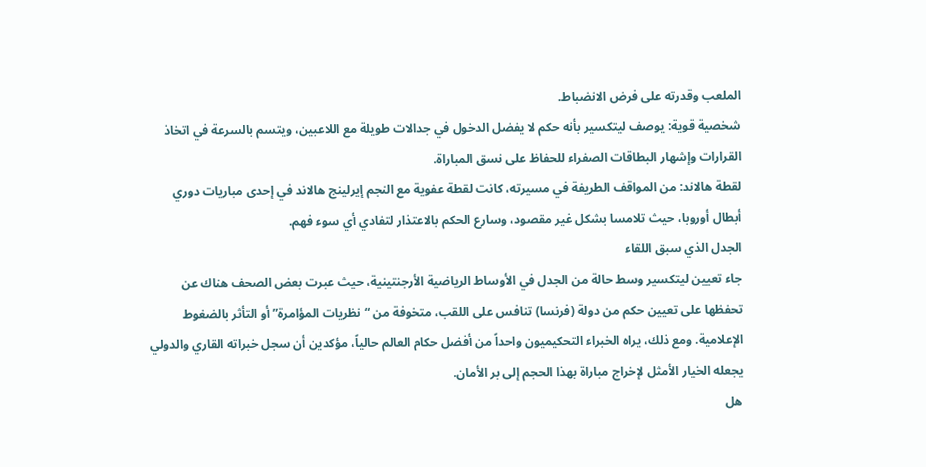الملعب وقدرته على فرض الانضباط.
شخصية قوية: يوصف ليتكسير بأنه حكم لا يفضل الدخول في جدالات طويلة مع اللاعبين، ويتسم بالسرعة في اتخاذ القرارات وإشهار البطاقات الصفراء للحفاظ على نسق المباراة.
لقطة هالاند: من المواقف الطريفة في مسيرته، كانت لقطة عفوية مع النجم إيرلينج هالاند في إحدى مباريات دوري أبطال أوروبا، حيث تلامسا بشكل غير مقصود، وسارع الحكم بالاعتذار لتفادي أي سوء فهم.
الجدل الذي سبق اللقاء
جاء تعيين ليتكسير وسط حالة من الجدل في الأوساط الرياضية الأرجنتينية، حيث عبرت بعض الصحف هناك عن تحفظها على تعيين حكم من دولة (فرنسا) تنافس على اللقب، متخوفة من “نظريات المؤامرة” أو التأثر بالضغوط الإعلامية. ومع ذلك، يراه الخبراء التحكيميون واحداً من أفضل حكام العالم حالياً، مؤكدين أن سجل خبراته القاري والدولي يجعله الخيار الأمثل لإخراج مباراة بهذا الحجم إلى بر الأمان.
هل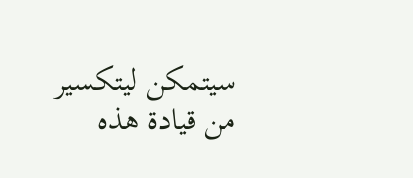سيتمكن ليتكسير من قيادة هذه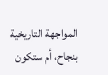المواجهة التاريخية بنجاح، أم ستكون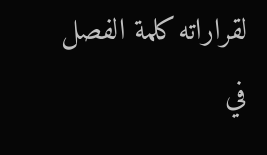لقراراته كلمة الفصل في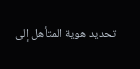تحديد هوية المتأهل إلى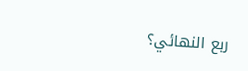ربع النهائي؟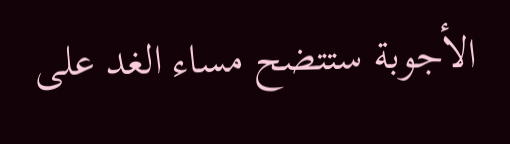الأجوبة ستتضح مساء الغد على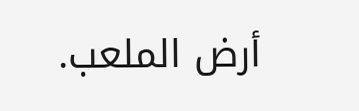أرض الملعب.